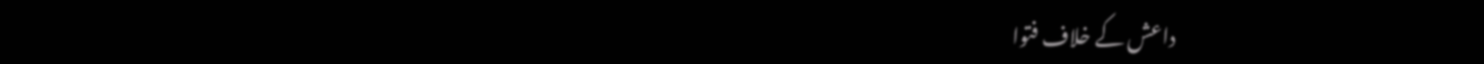داعش کے خلاف فتوا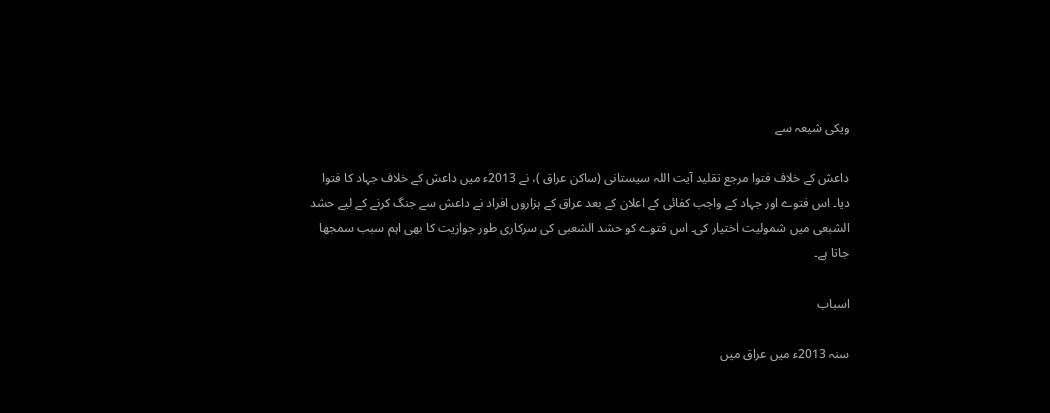ویکی شیعہ سے

داعش کے خلاف فتوا مرجع تقلید آیت اللہ سیستانی (ساکن عراق )، نے 2013ء میں داعش کے خلاف جہاد کا فتوا دیا۔ اس فتوے اور جہاد کے واجب کفائی کے اعلان کے بعد عراق کے ہزاروں افراد نے داعش سے جنگ کرنے کے لیے حشد الشبعی میں شمولیت اختیار کی۔ اس فتوے کو حشد الشعبی کی سرکاری طور جوازیت کا بھی اہم سبب سمجھا جاتا ہے۔

اسباب

سنہ 2013ء میں عراق میں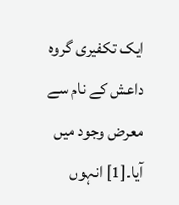ایک تکفیری گروہ داعش کے نام سے معرض وجود میں آیا۔[1] انہوں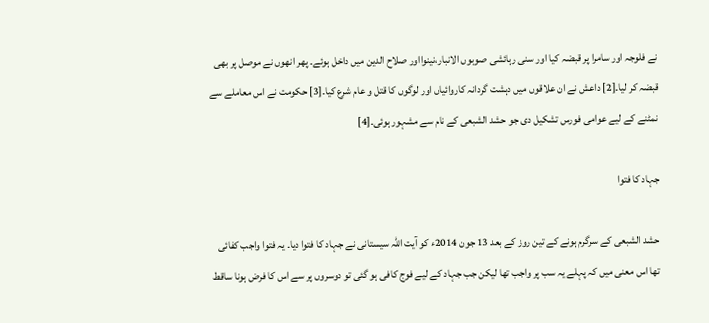نے فلوجہ اور سامرا پر قبضہ کیا اور سنی رہائشی صوبوں الانبار،نینوااور صلاح الدین میں داخل ہوئے۔ پھر انھوں نے موصل پر بھی قبضہ کر لیا۔[2] داعش نے ان علاقوں میں دہشت گردانہ کاروائیاں اور لوگوں کا قتل و عام شرع کیا۔[3] حکومت نے اس معاملے سے نمٹنے کے لیے عوامی فورس تشکیل دی جو حشد الشبعی کے نام سے مشہور ہوئی۔[4]

جہاد کا فتوا

حشد الشبعی کے سرگرم ہونے کے تین روز کے بعد 13 جون 2014ء کو آیت اللہ سیستانی نے جہاد کا فتوا دیا۔ یہ فتوا واجب کفائی تھا اس معنی میں کہ پہلے یہ سب پر واجب تھا لیکن جب جہاد کے لیے فوج کافی ہو گئی تو دوسروں پر سے اس کا فرض ہونا ساقط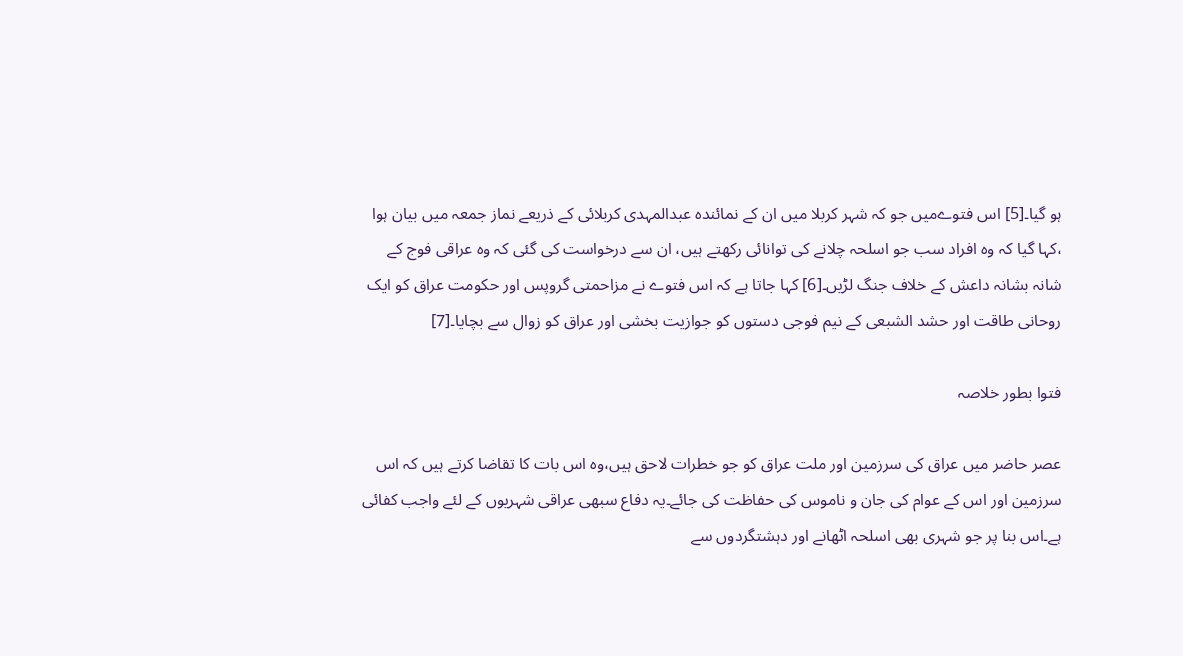ہو گیا۔[5] اس فتوےمیں جو کہ شہر کربلا میں ان کے نمائندہ عبدالمہدی کربلائی کے ذریعے نماز جمعہ میں بیان ہوا ،کہا گیا کہ وہ افراد سب جو اسلحہ چلانے کی توانائی رکھتے ہیں، ان سے درخواست کی گئی کہ وہ عراقی فوج کے شانہ بشانہ داعش کے خلاف جنگ لڑیں۔[6] کہا جاتا ہے کہ اس فتوے نے مزاحمتی گروپس اور حکومت عراق کو ایک روحانی طاقت اور حشد الشبعی کے نیم فوجی دستوں کو جوازیت بخشی اور عراق کو زوال سے بچایا۔[7]

فتوا بطور خلاصہ

عصر حاضر میں عراق کی سرزمین اور ملت عراق کو جو خطرات لاحق ہیں،وہ اس بات کا تقاضا کرتے ہیں کہ اس سرزمین اور اس کے عوام کی جان و ناموس کی حفاظت کی جائے۔یہ دفاع سبھی عراقی شہریوں کے لئے واجب کفائی ہے۔اس بنا پر جو شہری بھی اسلحہ اٹھانے اور دہشتگردوں سے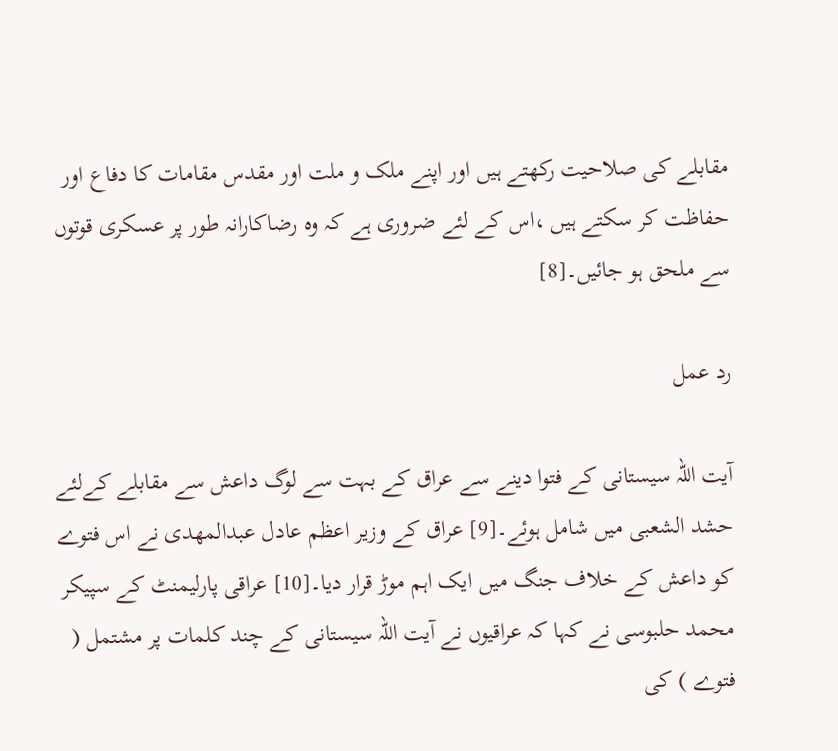مقابلے کی صلاحیت رکھتے ہیں اور اپنے ملک و ملت اور مقدس مقامات کا دفاع اور حفاظت کر سکتے ہیں ،اس کے لئے ضروری ہے کہ وہ رضاکارانہ طور پر عسکری قوتوں سے ملحق ہو جائیں۔[8]

رد عمل

آیت اللہ سیستانی کے فتوا دینے سے عراق کے بہت سے لوگ داعش سے مقابلے کےلئے حشد الشعبی میں شامل ہوئے۔[9] عراق کے وزیر اعظم عادل عبدالمھدی نے اس فتوے کو داعش کے خلاف جنگ میں ایک اہم موڑ قرار دیا۔[10] عراقی پارلیمنٹ کے سپیکر محمد حلبوسی نے کہا کہ عراقیوں نے آیت اللہ سیستانی کے چند کلمات پر مشتمل ( فتوے ) کی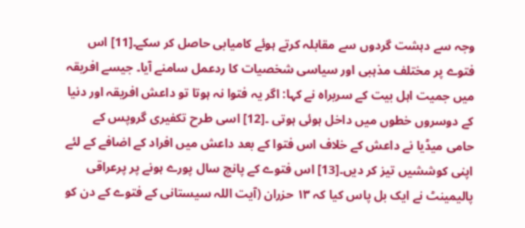وجہ سے دہشت گردوں سے مقابلہ کرتے ہوئے کامیابی حاصل کر سکے۔[11] اس فتوے پر مختلف مذہبی اور سیاسی شخصیات کا ردعمل سامنے آیا۔ جیسے افریقہ میں جمیت اہل بیت کے سربراہ نے کہا: اگر یہ فتوا نہ ہوتا تو داعش افریقہ اور دنیا کے دوسروں خطوں میں داخل ہوئی ہوتی ۔[12] اسی طرح تکفیری گروپس کے حامی میڈیا نے داعش کے خلاف اس فتوا کے بعد داعش میں افراد کے اضافے کے لئے اپنی کوششیں تیز کر دیں۔[13] اس فتوے کے پانچ سال پورے ہونے پر پرعراقی پالیمینٹ نے ایک بل پاس کیا کہ ۱۳ حزران (آیت اللہ سیستانی کے فتوے کے دن کو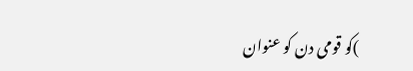)کو قومی دن کو عنوان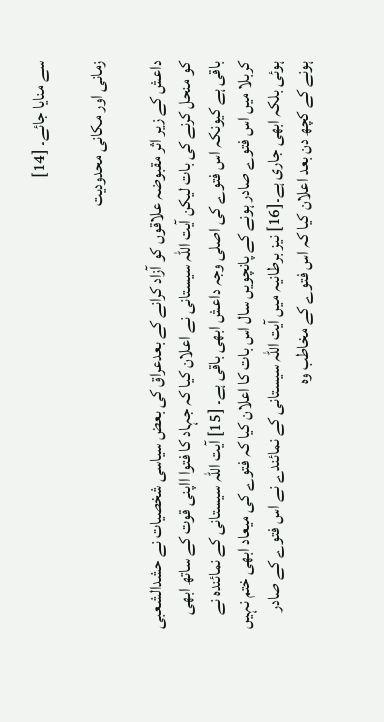سے منایا جائے۔ [14]

زمانی اور مکانی محدودیت

داعش کے زیر اثر مقبوضہ علاقوں کو آزاد کرانے کے بعدعراق کی بعض سیاسی شخصیات نے حشدالشعبی کو منحل کرنے کی بات لیکن آیت اللہ سیستانی نے اعلان کیا کہ جہاد کا فتوا ااپنی قوت کے ساتھ ابھی باقی ہے کیونکہ اس فتوے کی اصلی وجہ داعش ابھی باقی ہے۔ [15] آیت اللہ سیستانی کے نمائندہ نے کربلا میں اس فتوے صادر ہونے کے پانچویں سال اس بات کا اعلان کیا کہ فتوے کی میعاد ابھی ختم نہیں ہوئی بلکہ ابھی جاری ہے۔[16] نیز برطانیہ میں آیت اللہ سیستانی کے نمائندے نے اس فتوے کے صادر ہونے کے کچھ دن بعد اعلان کیا کہ اس فتوے کے مخاطب وہ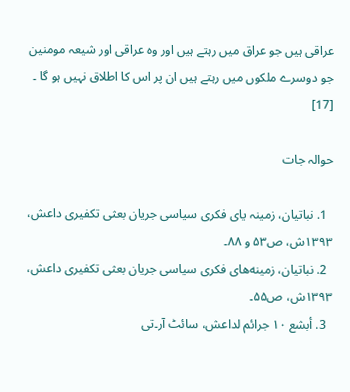عراقی ہیں جو عراق میں رہتے ہیں اور وہ عراقی اور شیعہ مومنین جو دوسرے ملکوں میں رہتے ہیں ان پر اس کا اطلاق نہیں ہو گا ۔ [17]

حوالہ جات

  1. نباتیان، زمینہ یای فکری سیاسی جریان بعثی تکفیری داعش، ۱۳۹۳ش، ص۵۳ و ۸۸۔
  2. نباتیان، زمینه‌های فکری سیاسی جریان بعثی تکفیری داعش، ۱۳۹۳ش، ص۵۵۔
  3. أبشع ۱۰ جرائم لداعش، سائٹ آر۔تی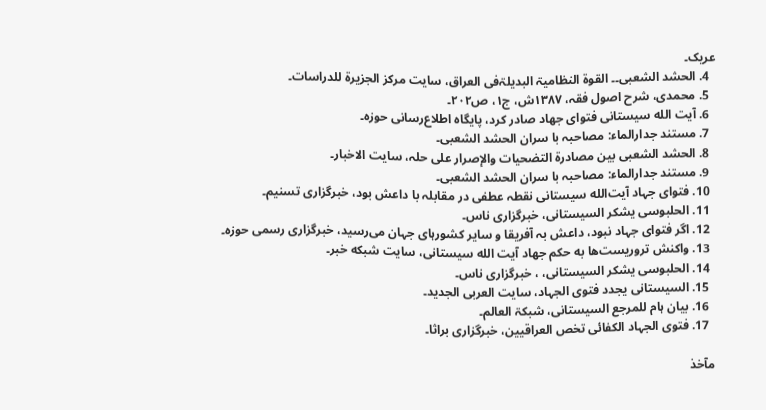عریک۔
  4. الحشد الشعبی۔۔ القوة النظامیۃ البدیلۃفی العراق، سایت مرکز الجزیرة للدراسات۔
  5. محمدی، شرح اصول فقہ، ۱۳۸۷ش، ج۱، ص۲۰۲۔
  6. آیت الله سیستانی فتوای جهاد صادر کرد، پایگاه اطلاع‌رسانی حوزه۔
  7. مستند جدارالماء: مصاحبہ با سران الحشد الشعبی۔
  8. الحشد الشعبی بین مصادرة التضحیات والإصرار علی حلہ، سایت الاخبار۔
  9. مستند جدارالماء: مصاحبہ با سران الحشد الشعبی۔
  10. فتوای جہاد آیت‌الله سیستانی نقطہ عطفی در مقابلہ با داعش بود، خبرگزاری تسنیم۔
  11. الحلبوسی یشکر السیستانی، خبرگزاری ناس۔
  12. اگر فتوای جہاد نبود، داعش بہ آفریقا و سایر کشورہای جہان می‌رسید، خبرگزاری رسمی حوزه۔
  13. واکنش تروریست‌ها به حکم جهاد آیت الله سیستانی، سایت شبکه خبر۔
  14. الحلبوسی یشکر السیستانی، ، خبرگزاری ناس۔
  15. السیستانی یجدد فتوی الجہاد، سایت العربی الجدید۔
  16. بیان ہام للمرجع السیستانی، شبکۃ العالم۔
  17. فتوی الجہاد الکفائی تخص العراقیین، خبرگزاری براثا۔

مآخذ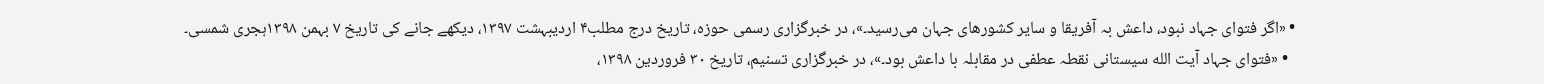• «اگر فتوای جہاد نبود، داعش بہ آفریقا و سایر کشورهای جہان می‌رسید۔»، در خبرگزاری رسمی حوزه، تاریخ درج مطلب۴ اردیبہشت ۱۳۹۷، دیکھے جانے کی تاریخ ۷ بہمن ۱۳۹۸ہجری شمسی۔
  • «فتوای جہاد آیت الله سیستانی نقطہ عطفی در مقابلہ با داعش بود۔»، در خبرگزاری تسنیم، تاریخ ۳۰ فروردین ۱۳۹۸،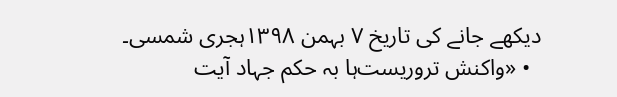دیکھے جانے کی تاریخ ۷ بہمن ۱۳۹۸ہجری شمسی۔
  • «واکنش تروریست‌ہا بہ حکم جہاد آیت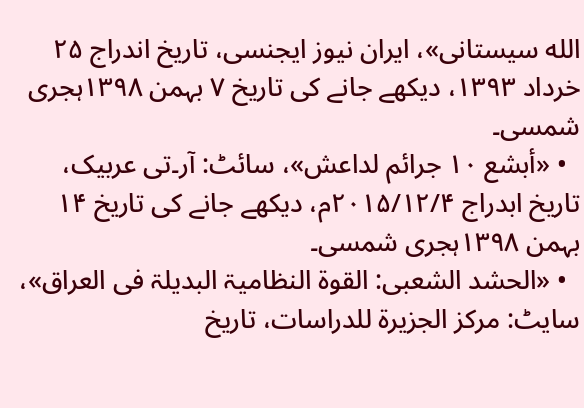الله سیستانی»، ایران نیوز ایجنسی، تاریخ اندراج ۲۵ خرداد ۱۳۹۳، دیکھے جانے کی تاریخ ۷ بہمن ۱۳۹۸ہجری شمسی۔
  • «أبشع ۱۰ جرائم لداعش»، سائٹ: آر۔تی عربیک، تاریخ ابدراج ۲۰۱۵/۱۲/۴م، دیکھے جانے کی تاریخ ۱۴ بہمن ۱۳۹۸ہجری شمسی۔
  • «الحشد الشعبی: القوة النظامیۃ البدیلۃ فی العراق»، سایٹ: مرکز الجزیرة للدراسات، تاریخ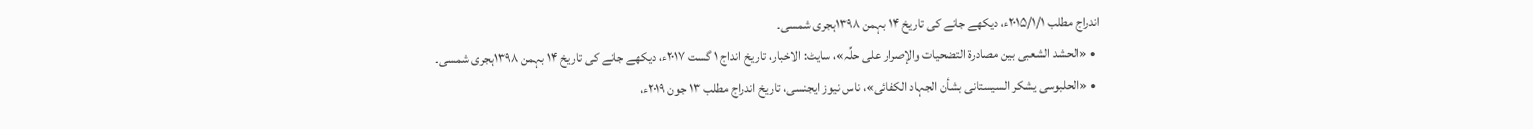اندراج مطلب ۲۰۱۵/۱/۱ء، دیکھے جانے کی تاریخ ۱۴ بہمن ۱۳۹۸ہجری شمسی۔
  • «الحشد الشعبی بین مصادرة التضحیات والإصرار علی حلِّہ»، سایٹ: الاخبار، تاریخ انداج ۱ گست ۲۰۱۷ء، دیکھے جانے کی تاریخ ۱۴ بہمن ۱۳۹۸ہجری شمسی۔
  • «الحلبوسی یشکر السیستانی بشأن الجہاد الکفائی»، ناس نیوز ایجنسی، تاریخ اندراج مطلب ۱۳ جون ۲۰۱۹ء،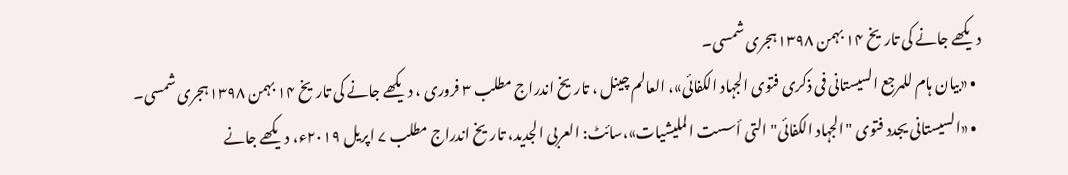دیکھے جانے کی تاریخ ۱۴ بہمن ۱۳۹۸ہجری شمسی۔
  • «بیان ہام للمرجع السیستانی فی ذکری فتوی الجہاد الکفائی»، العالم چینل ، تاریخ اندراج مطلب ۳ فروری ، دیکھے جانے کی تاریخ ۱۴ بہمن ۱۳۹۸ہجری شمسی۔
  • «السیستانی یجدد فتوی "الجہاد الکفائی" التی أسست الملیشیات»،سائٹ: العربی الجدید، تاریخ اندراج مطلب ۷ اپریل ۲۰۱۹ء، دیکھے جانے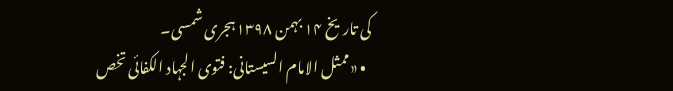کی تاریخ ۱۴ بہمن ۱۳۹۸ہجری شمسی۔
  • «ممثل الامام السیستانی: فتوی الجہاد الکفائی تخص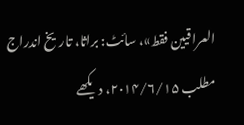العراقیین فقط»، سائٹ: براثا، تاریخ اندراج مطلب ۲۰۱۴/۶/۱۵، دیکھے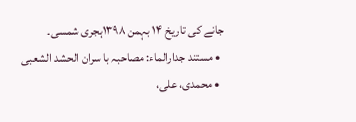جانے کی تاریخ ۱۴ بہمن ۱۳۹۸ہجری شمسی۔
  • مستند جدارالماء: مصاحبہ با سران الحشد الشعبی
  • محمدی، علی،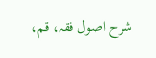شرح اصول فقہ، قم،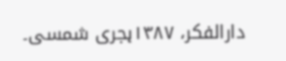دارالفکر، ۱۳۸۷ہجری شمسی۔